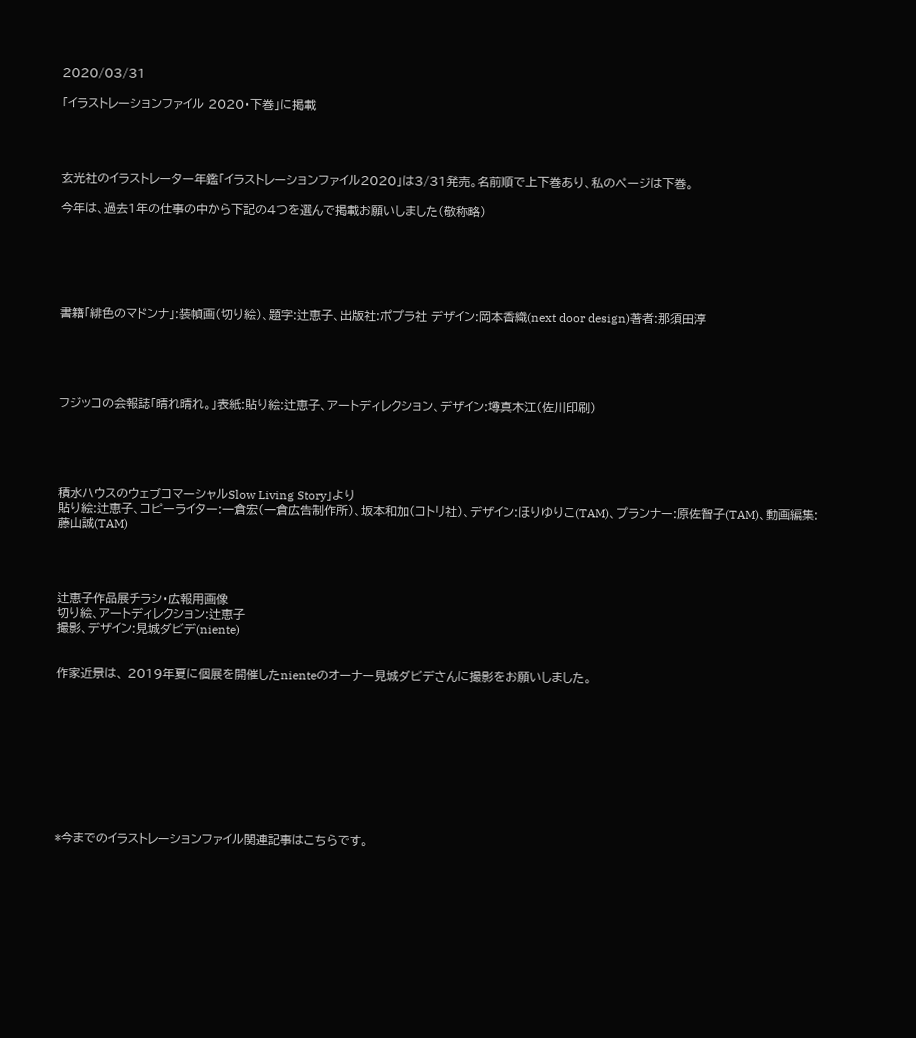2020/03/31

「イラストレーションファイル 2020・下巻」に掲載




玄光社のイラストレーター年鑑「イラストレーションファイル2020」は3/31発売。名前順で上下巻あり、私のページは下巻。

今年は、過去1年の仕事の中から下記の4つを選んで掲載お願いしました(敬称略)






書籍「緋色のマドンナ」:装幀画(切り絵)、題字:辻恵子、出版社:ポプラ社 デザイン:岡本香織(next door design)著者:那須田淳





フジッコの会報誌「晴れ晴れ。」表紙:貼り絵:辻恵子、アートディレクション、デザイン:墫真木江(佐川印刷)





積水ハウスのウェブコマーシャルSlow Living Story」より
貼り絵:辻恵子、コピーライター:一倉宏(一倉広告制作所)、坂本和加(コトリ社)、デザイン:ほりゆりこ(TAM)、プランナー:原佐智子(TAM)、動画編集:藤山誠(TAM)




辻恵子作品展チラシ・広報用画像
切り絵、アートディレクション:辻恵子
撮影、デザイン:見城ダビデ(niente)


作家近景は、 2019年夏に個展を開催したnienteのオーナー見城ダビデさんに撮影をお願いしました。










*今までのイラストレーションファイル関連記事はこちらです。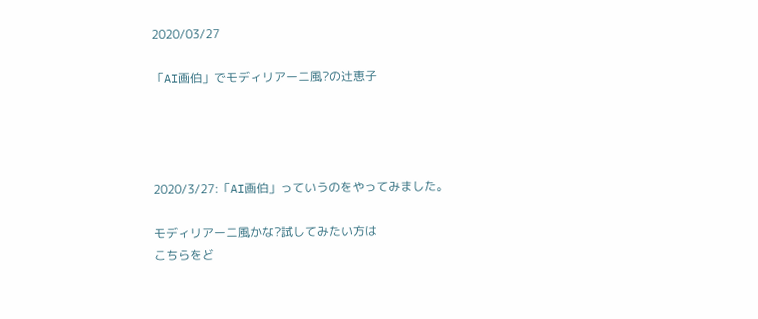2020/03/27

「AI画伯」でモディリアーニ風?の辻恵子




2020/3/27:「AI画伯」っていうのをやってみました。

モディリアーニ風かな?試してみたい方は
こちらをど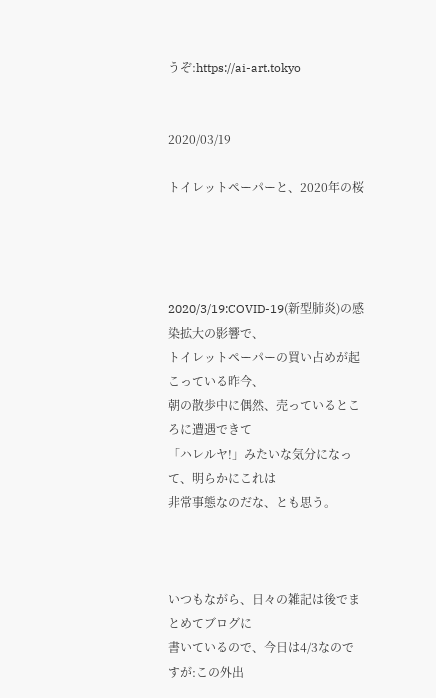うぞ:https://ai-art.tokyo


2020/03/19

トイレットペーパーと、2020年の桜




2020/3/19:COVID-19(新型肺炎)の感染拡大の影響で、
トイレットペーパーの買い占めが起こっている昨今、
朝の散歩中に偶然、売っているところに遭遇できて
「ハレルヤ!」みたいな気分になって、明らかにこれは
非常事態なのだな、とも思う。



いつもながら、日々の雑記は後でまとめてブログに
書いているので、今日は4/3なのですが:この外出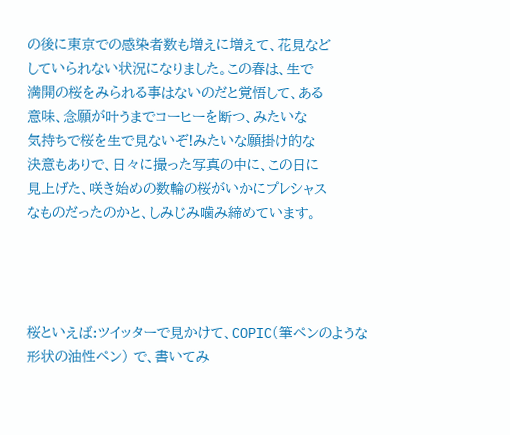の後に東京での感染者数も増えに増えて、花見など
していられない状況になりました。この春は、生で
満開の桜をみられる事はないのだと覚悟して、ある
意味、念願が叶うまでコーヒーを断つ、みたいな
気持ちで桜を生で見ないぞ!みたいな願掛け的な
決意もありで、日々に撮った写真の中に、この日に
見上げた、咲き始めの数輪の桜がいかにプレシャス
なものだったのかと、しみじみ噛み締めています。




桜といえば:ツイッターで見かけて、COPIC(筆ペンのような
形状の油性ペン) で、書いてみ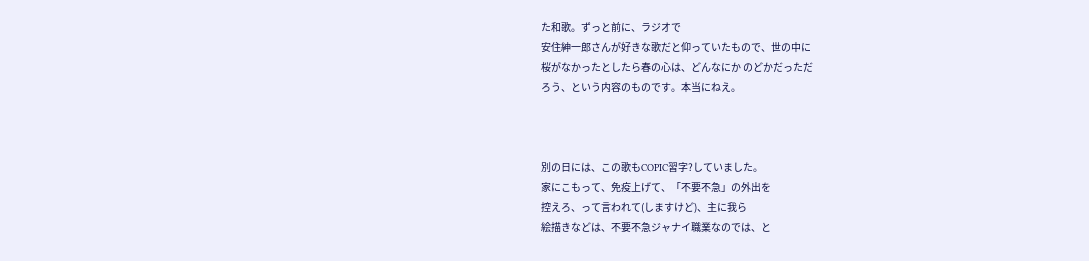た和歌。ずっと前に、ラジオで
安住紳一郎さんが好きな歌だと仰っていたもので、世の中に
桜がなかったとしたら春の心は、どんなにか のどかだっただ
ろう、という内容のものです。本当にねえ。



別の日には、この歌もCOPIC習字?していました。
家にこもって、免疫上げて、「不要不急」の外出を
控えろ、って言われて(しますけど)、主に我ら
絵描きなどは、不要不急ジャナイ職業なのでは、と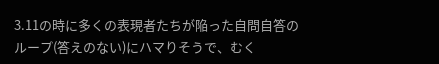3.11の時に多くの表現者たちが陥った自問自答の
ループ(答えのない)にハマりそうで、むく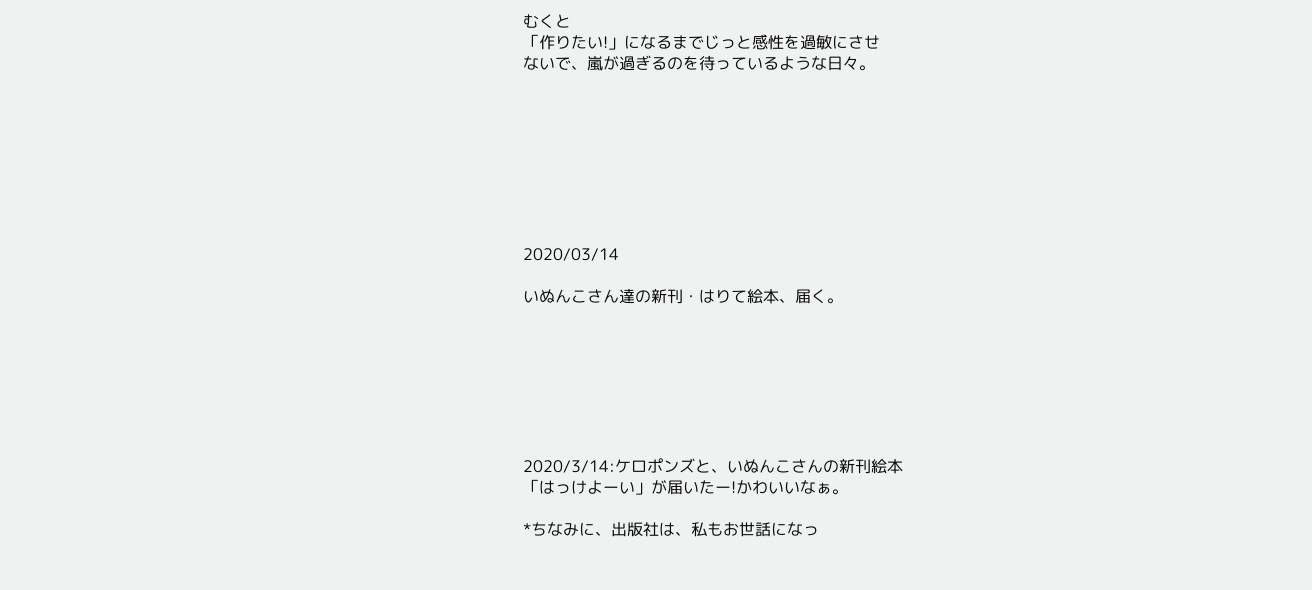むくと
「作りたい!」になるまでじっと感性を過敏にさせ
ないで、嵐が過ぎるのを待っているような日々。








2020/03/14

いぬんこさん達の新刊・はりて絵本、届く。







2020/3/14:ケロポンズと、いぬんこさんの新刊絵本
「はっけよーい」が届いたー!かわいいなぁ。

*ちなみに、出版社は、私もお世話になっ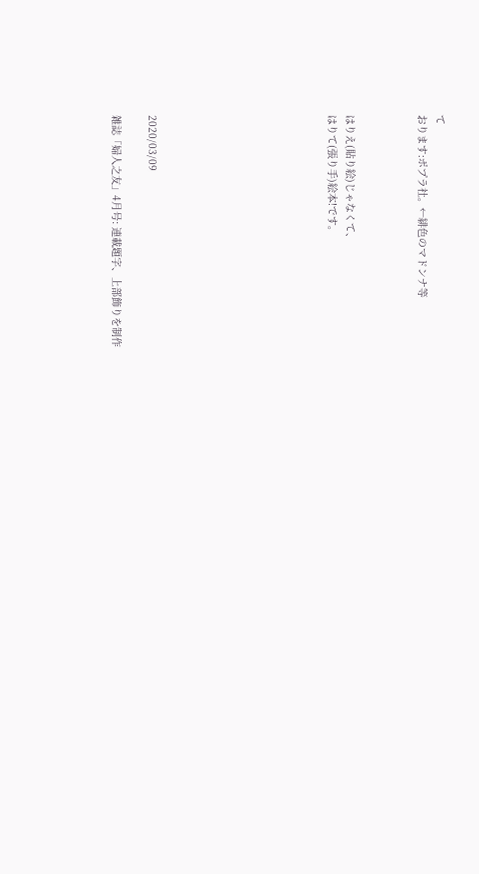て
おります:ポプラ社。←緋色のマドンナ等



はりえ(貼り絵)じゃなくて、
はりて(張り手)絵本!です。









2020/03/09

雑誌「婦人之友」4月号: 連載題字、上部飾りを制作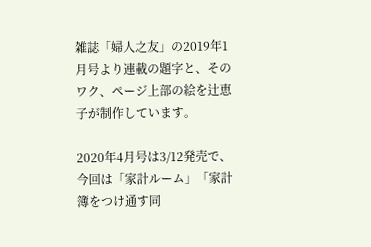雑誌「婦人之友」の2019年1月号より連載の題字と、そのワク、ページ上部の絵を辻恵子が制作しています。

2020年4月号は3/12発売で、今回は「家計ルーム」「家計簿をつけ通す同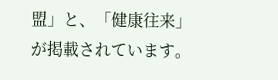盟」と、「健康往来」が掲載されています。